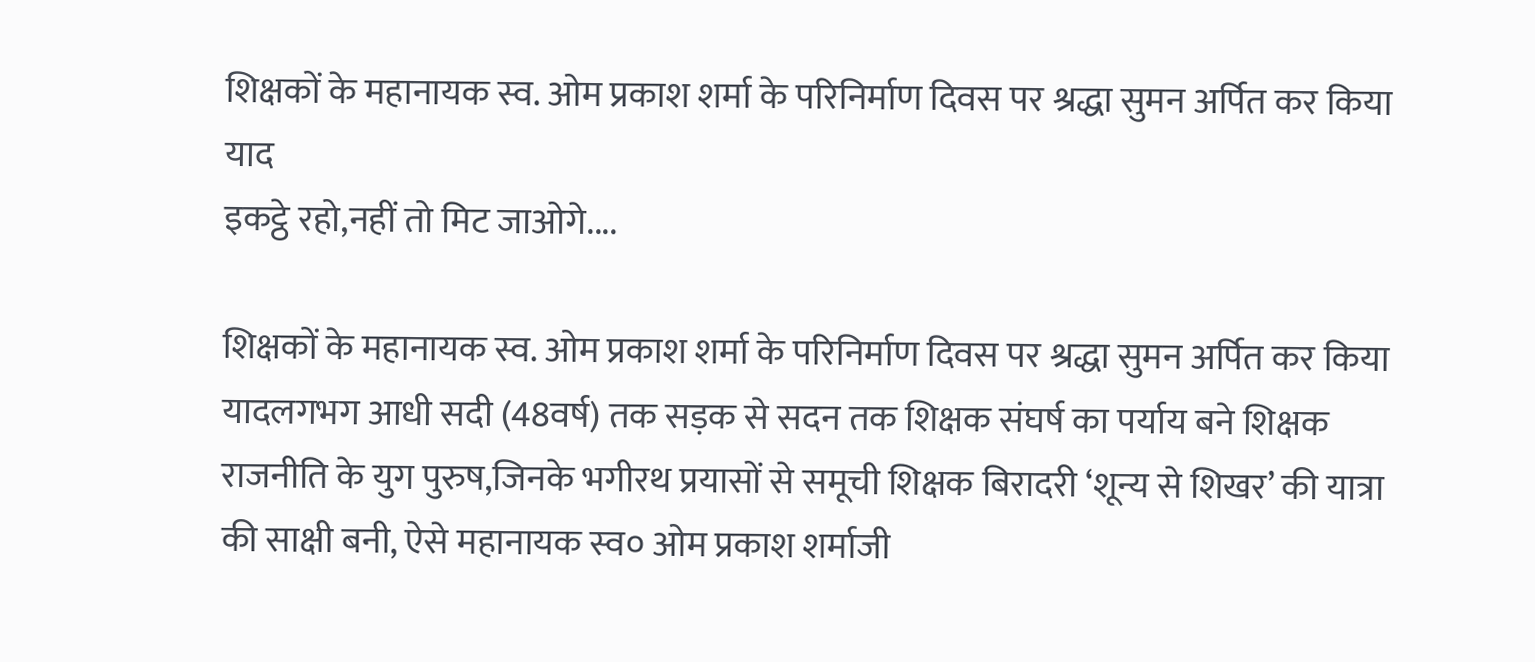शिक्षकों के महानायक स्व. ओम प्रकाश शर्मा के परिनिर्माण दिवस पर श्रद्धा सुमन अर्पित कर किया याद
इकट्ठे रहो,नहीं तो मिट जाओगे....

शिक्षकों के महानायक स्व. ओम प्रकाश शर्मा के परिनिर्माण दिवस पर श्रद्धा सुमन अर्पित कर किया यादलगभग आधी सदी (48वर्ष) तक सड़क से सदन तक शिक्षक संघर्ष का पर्याय बने शिक्षक राजनीति के युग पुरुष,जिनके भगीरथ प्रयासों से समूची शिक्षक बिरादरी ‘शून्य से शिखर’ की यात्रा की साक्षी बनी, ऐसे महानायक स्व० ओम प्रकाश शर्माजी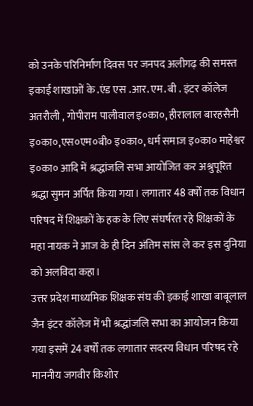को उनके परिनिर्माण दिवस पर जनपद अलीगढ़ की समस्त इकाई शाखाओं के .एंड एस .आर. एम. बी . इंटर कॉलेज अतरौली , गोपीराम पालीवाल इ०का०, हीरालाल बारहसैनी इ०का०,एस०एम०बी० इ०का०, धर्म समाज इ०का० माहेश्वर इ०का० आदि में श्रद्धांजलि सभा आयोजित कर अश्रुपूरित श्रद्धा सुमन अर्पित किया गया। लगातार 48 वर्षों तक विधान परिषद में शिक्षकों के हक के लिए संघर्षरत रहे शिक्षकों के महा नायक ने आज के ही दिन अंतिम सांस ले कर इस दुनिया को अलविदा कहा।
उत्तर प्रदेश माध्यमिक शिक्षक संघ की इकाई शाखा बाबूलाल जैन इंटर कॉलेज में भी श्रद्धांजलि सभा का आयोजन किया गया इसमें 24 वर्षों तक लगातार सदस्य विधान परिषद रहे माननीय जगवीर किशोर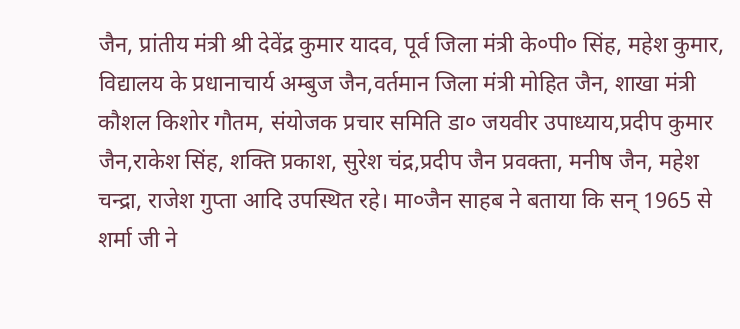जैन, प्रांतीय मंत्री श्री देवेंद्र कुमार यादव, पूर्व जिला मंत्री के०पी० सिंह, महेश कुमार, विद्यालय के प्रधानाचार्य अम्बुज जैन,वर्तमान जिला मंत्री मोहित जैन, शाखा मंत्री कौशल किशोर गौतम, संयोजक प्रचार समिति डा० जयवीर उपाध्याय,प्रदीप कुमार जैन,राकेश सिंह, शक्ति प्रकाश, सुरेश चंद्र,प्रदीप जैन प्रवक्ता, मनीष जैन, महेश चन्द्रा, राजेश गुप्ता आदि उपस्थित रहे। मा०जैन साहब ने बताया कि सन् 1965 से शर्मा जी ने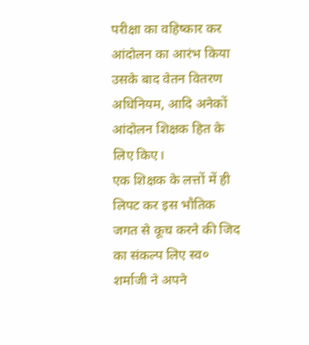परीक्षा का वहिष्कार कर आंदोलन का आरंभ किया उसके बाद वेतन वितरण अधिनियम, आदि अनेकों आंदोलन शिक्षक हित के लिए किए।
एक शिक्षक के लत्तों में ही लिपट कर इस भौतिक जगत से कूच करने की जिद का संकल्प लिए स्व० शर्माजी ने अपने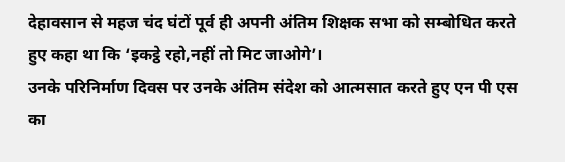देहावसान से महज चंद घंटों पूर्व ही अपनी अंतिम शिक्षक सभा को सम्बोधित करते हुए कहा था कि ‘इकट्ठे रहो,नहीं तो मिट जाओगे’।
उनके परिनिर्माण दिवस पर उनके अंतिम संदेश को आत्मसात करते हुए एन पी एस का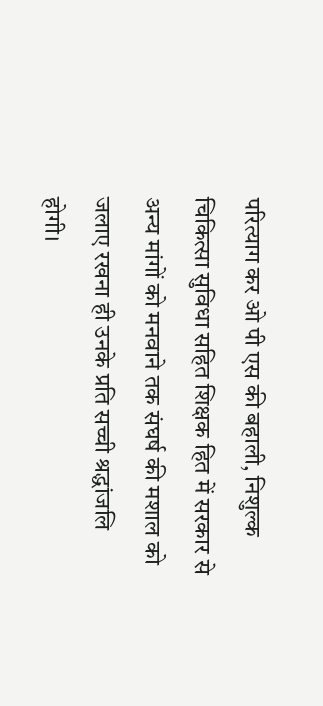परित्याग कर ओ पी एस की बहाली, निशुल्क चिकित्सा सुविधा सहित शिक्षक हित में सरकार से अन्य मांगों को मनवाने तक संघर्ष की मशाल को जलाए रखना ही उनके प्रति सच्ची श्रद्धांजलि होगी।